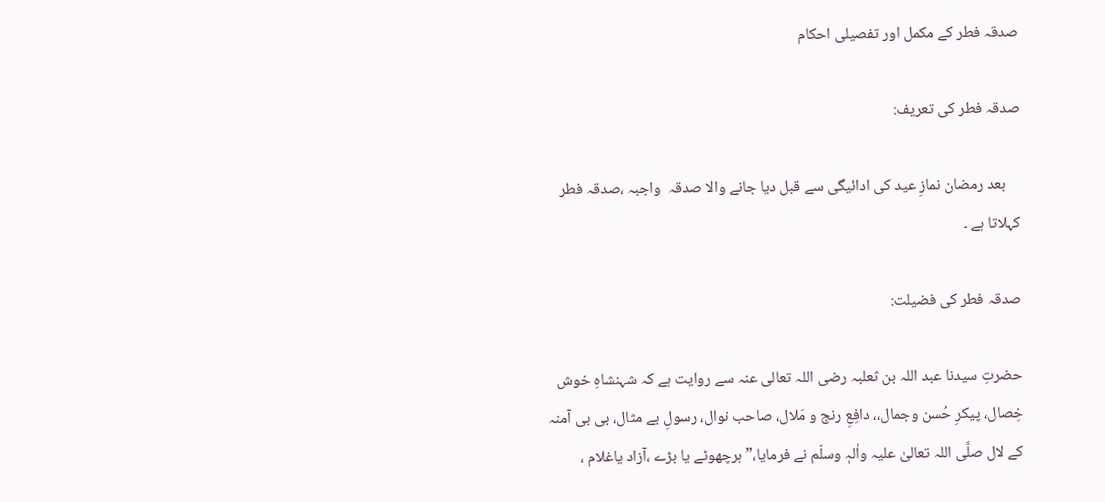صدقہ فطر کے مکمل اور تفصیلی احکام

صدقہ فطر کی تعریف:

    بعد رمضان نمازِ عید کی ادائیگی سے قبل دیا جانے والا صدقہ  واجبہ ،صدقہ فطر کہلاتا ہے ۔

صدقہ فطر کی فضیلت:

حضرتِ سیدنا عبد اللہ بن ثعلبہ رضی اللہ تعالی عنہ سے روایت ہے کہ شہنشاہِ خوش خِصال، پیکرِ حُسن وجمال،، دافِعِ رنج و مَلال، صاحب نوال، رسولِ بے مثال، بی بی آمنہ کے لال صلَّی اللہ تعالیٰ علیہ واٰلہٖ وسلّم نے فرمایا،” ہرچھوٹے یا بڑے ،آزاد یاغلام ،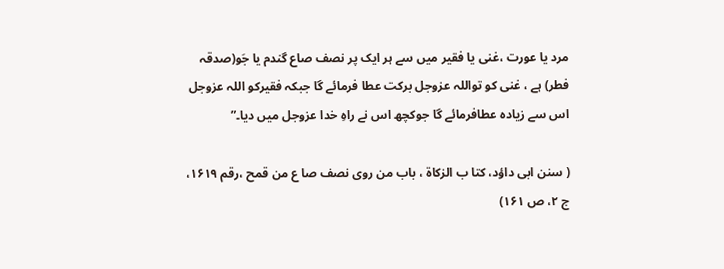مرد یا عورت ،غنی یا فقیر میں سے ہر ایک پر نصف صاع گندم یا جَو(صدقہ فطر) ہے ، غنی کو تواللہ عزوجل برکت عطا فرمائے گا جبکہ فقیرکو اللہ عزوجل اس سے زیادہ عطافرمائے گا جوکچھ اس نے راہِ خدا عزوجل میں دیا۔”

( سنن ابی داؤد، کتا ب الزکاۃ ، باب من روی نصف صا ع من قمح ،رقم ۱۶۱۹، ج ۲، ص ۱۶۱)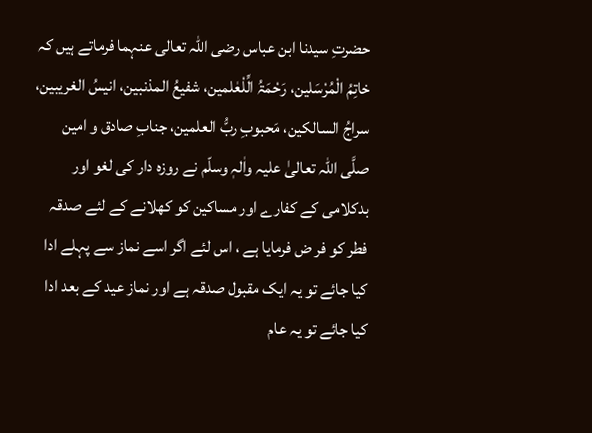حضرتِ سیدنا ابن عباس رضی اللہ تعالی عنہما فرماتے ہیں کہ خاتِمُ الْمُرْسَلین، رَحْمَۃُ الِّلْعٰلمین، شفیعُ المذنبین، انیسُ الغریبین، سراجُ السالکین، مَحبوبِ ربُّ العلمین، جنابِ صادق و امين صلَّی اللہ تعالیٰ علیہ واٰلہٖ وسلّم نے روزہ دار کی لغو اور بدکلامی کے کفارے اور مساکین کو کھلانے کے لئے صدقہ فطر کو فر ض فرمایا ہے ، اس لئے اگر اسے نماز سے پہلے ادا کیا جائے تو یہ ایک مقبول صدقہ ہے اور نماز عید کے بعد ادا کیا جائے تو یہ عام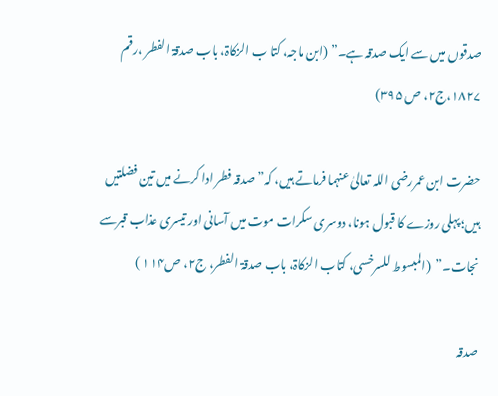صدقوں میں سے ایک صدقہ ہے۔” (ابن ماجہ، کتا ب الزکاۃ، باب صدقۃ الفطر ،رقم ۱۸۲۷،ج۲، ص ۳۹۵)

حضرت ابن عمررضی اللہ تعالیٰ عنہما فرماتے ہیں، کہ” صدقہ فطر ادا کرنے میں تین فضلتیں ہیں؛ پہلی روزے کا قبول ہونا، دوسری سکرات موت میں آسانی اور تیسری عذاب قبرسے نجات۔”  (المبسوط للسرخسی، کتاب الزکاۃ، باب صدقۃ الفطر، ج۲، ص۱۱۴ )

صدقہ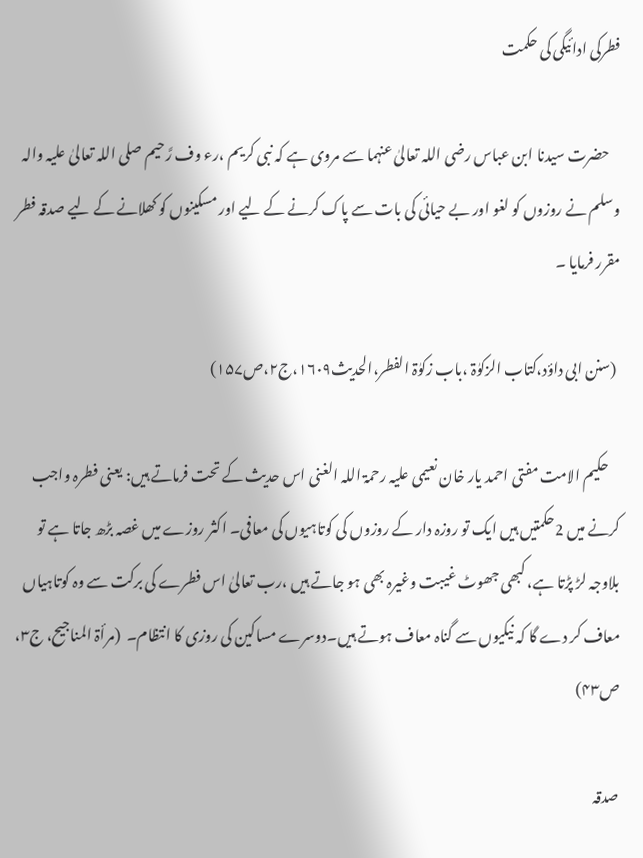فطرکی ادائیگی کی حکمت

    حضرت سیدنا ابن عباس رضی اللہ تعالیٰ عنہما سے مروی ہے کہ نبی کریم ،رء وف رَّحیم صلی اللہ تعالیٰ علیہ والہ وسلم نے روزوں کو لغو اور بے حیائی کی بات سے پاک کرنے کے لیے اور مسکینوں کو کھلانے کے لیے صدقہ فطر مقرر فرمایا ۔

 (سنن ابی داؤد،کتاب الزکوٰۃ ،باب زکوٰۃ الفطر،الحدیث۱۶۰۹،ج۲،ص۱۵۷)

    حکیم الامت مفتی احمد یار خان نعیمی علیہ رحمۃ اللہ الغنی اس حدیث کے تحت فرماتے ہیں: یعنی فطرہ واجب کرنے میں 2حکمتیں ہیں ایک تو روزہ دار کے روزوں کی کوتاہیوں کی معافی۔ اکثر روزے میں غصہ بڑھ جاتا ہے تو بلاوجہ لڑ پڑتا ہے، کبھی جھوٹ غیبت وغیرہ بھی ہو جاتے ہیں ،رب تعالیٰ اس فطرے کی برکت سے وہ کوتاہیاں معاف کر دے گا کہ نیکیوں سے گناہ معاف ہوتے ہیں۔دوسرے مساکین کی روزی کا انتظام۔  (مرأۃ المناجیح، ج۳، ص۴۳)

صدقہ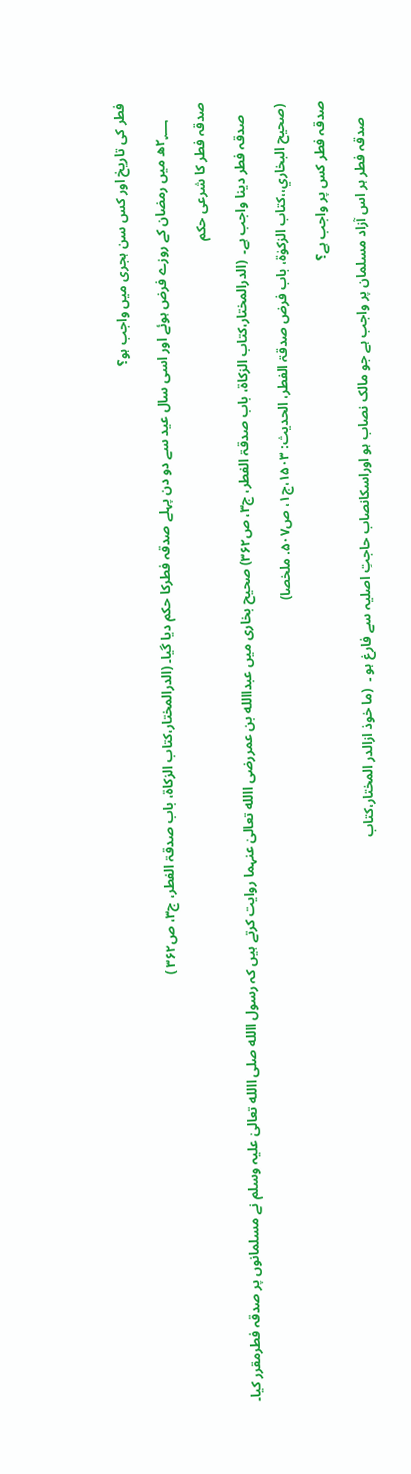فطر کی تاریخ اور کس سن ہجری میں واجب ہو؟

     ۲؁ھ میں رمضان کے روزے فرض ہوئے اور اسی سال عید سے دو دن پہلے صدقہ فطرکا حکم دیا گیا۔ (الدرالمختار،کتاب الزکاۃ، باب صدقۃ الفطر، ج۳، ص۳۶۲ )

صدقہ فطر کا شرعی حکم

    صدقہ فطر دینا واجب ہے۔  (الدرالمختار،کتاب الزکاۃ، باب صدقۃ الفطر، ج۳، ص۳۶۲) صحیح بخاری میں عبداالله بن عمررضی االله تعالیٰ عنہما روایت کرتے ہیں کہ رسول االله صلی االله تعالیٰ عليہ وسلم نے مسلمانوں پر صدقہ فطرمقرر کیا۔

 (صحيح البخاري،،کتاب الزکوٰۃ، باب فرض صدقۃ الفطر، الحديث: ۱۵۰۳،ج۱، ص۵۰۷. ملخصا)

صدقہ فطر کس پر واجب ہے؟

     صدقہ فطر ہر اس آزاد مسلمان پر واجب ہے جو مالک نصاب ہو اوراسکانصاب حاجتِ اصلیہ سے فارغ ہو ۔  (ما خوذ ازالدر المختار،کتاب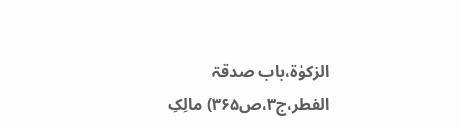الزکوٰۃ،باب صدقۃ الفطر،ج۳،ص۳۶۵) مالِکِ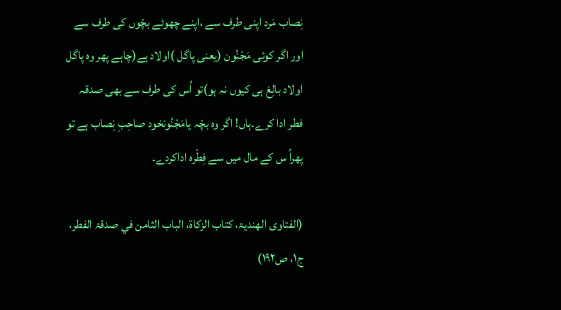نِصاب مَرد اپنی طرف سے ،اپنے چھوٹے بچّوں کی طرف سے اور اگر کوئی مَجْنُون (یعنی پاگل )اولاد ہے(چاہے پھر وہ پاگل اولاد بالِغ ہی کیوں نہ ہو)تو اُس کی طرف سے بھی صدقہ فطر ادا کرے۔ہاں! اگر وہ بچّہ یامَجْنُونخود صاحِبِ نِصاب ہے تو پھراُ س کے مال میں سے فِطْرہ اداکردے۔

(الفتاوی الھنديۃ، کتاب الزکاۃ، الباب الثامن في صدقۃ الفطر، ج۱، ص۱۹۲)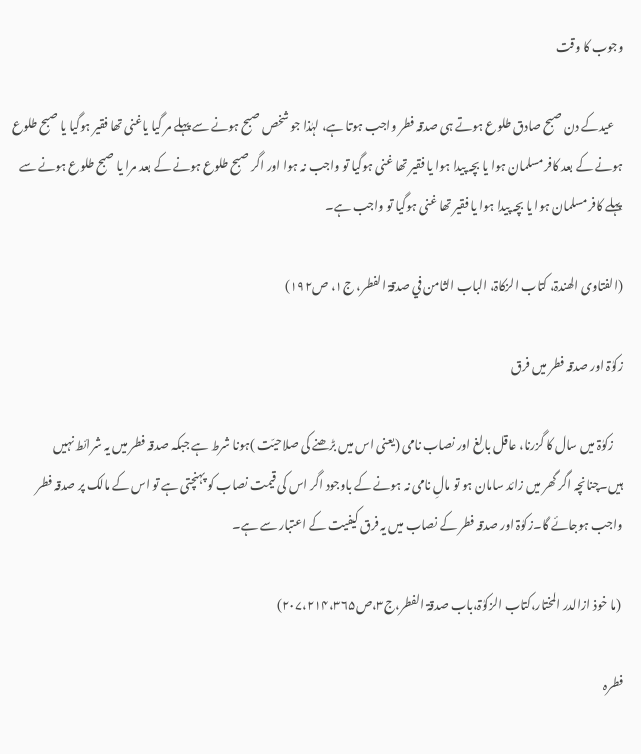وجوب کا وقت

    عیدکے دن صبح صادق طلوع ہوتے ہی صدقہ فطر واجب ہوتا ہے، لہٰذا جو شخص صبح ہونے سے پہلے مر گیا یاغنی تھا فقیر ہوگیا یا صبح طلوع ہونے کے بعد کافر مسلمان ہوا یا بچہ پیدا ہوا یا فقیر تھا غنی ہوگیا تو واجب نہ ہوا اور اگر صبح طلوع ہونے کے بعد مرا یا صبح طلوع ہونے سے پہلے کافر مسلمان ہوا یا بچہ پیدا ہوا یا فقیر تھا غنی ہوگیا تو واجب ہے۔

(الفتاوی الھندۃ، کتاب الزکاۃ، الباب الثامن في صدقۃ الفطر، ج۱، ص۱۹۲)

زکوٰۃ اور صدقہ فطر میں فرق

    زکوٰۃ میں سال کا گزرنا، عاقل بالغ اور نصاب نامی (یعنی اس میں بڑھنے کی صلاحیّت )ہونا شرط ہے جبکہ صدقہ فطر میں یہ شرائط نہیں ہیں۔چنانچہ اگر گھر میں زائد سامان ہو تو مالِ نامی نہ ہونے کے باوجود اگر اس کی قیمت نصاب کو پہنچتی ہے تو اس کے مالک پر صدقہ فطر واجب ہوجائے گا۔زکوٰۃ اور صدقہ فطر کے نصاب میں یہ فرق کیفیت کے اعتبار سے ہے۔

 (ما خوذ ازالدر المختار،کتاب الزکوٰۃ،باب صدقۃ الفطر،ج۳،ص۲۰۷،۲۱۴،۳۶۵)

فطرہ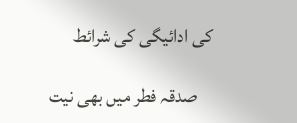کی ادائیگی کی شرائط

    صدقہ فطر میں بھی نیت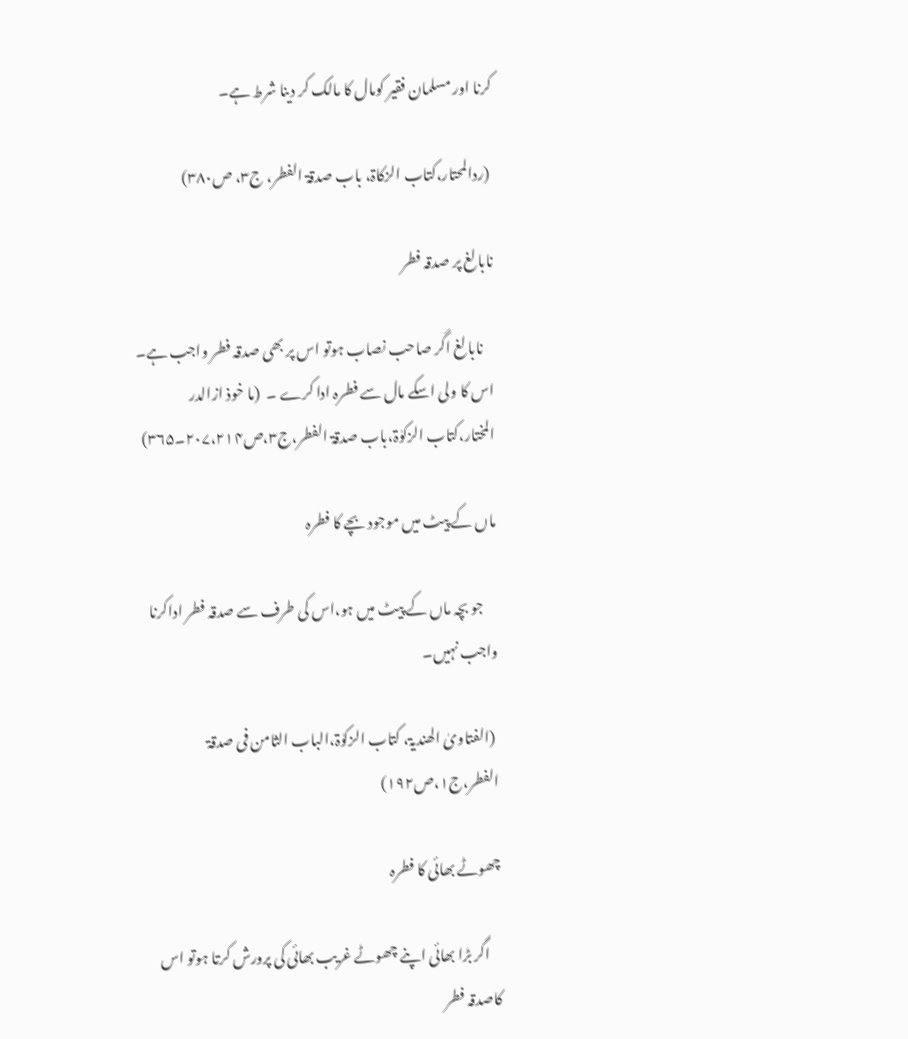کرنا اور مسلمان فقیر کومال کا مالک کر دینا شرط ہے۔

 (ردالمحتار،کتاب الزکاۃ، باب صدقۃ الفطر، ج۳، ص۳۸۰)

نابالغ پر صدقہ فطر

    نابالغ اگر صاحب نصاب ہوتو اس پر بھی صدقہ فطر واجب ہے۔ اس کا ولی اسکے مال سے فطرہ ادا کرے ۔  (ما خوذ ازالدر المختار،کتاب الزکوٰۃ،باب صدقۃ الفطر،ج۳،ص۲۰۷،۲۱۴۔۳۶۵)

ماں کے پیٹ میں موجود بچے کا فطرہ

     جو بچہ ماں کے پیٹ میں ہو،اس کی طرف سے صدقہ فطر اداکرنا واجب نہیں۔

 (الفتاویٰ الھندیۃ، کتاب الزکوٰۃ،الباب الثامن فی صدقۃ الفطر،ج۱،ص۱۹۲)

چھوٹے بھائی کا فطرہ

    اگر بڑا بھائی اپنے چھوٹے غریب بھائی کی پرورش کرتا ہوتو اس کاصدقہ فطر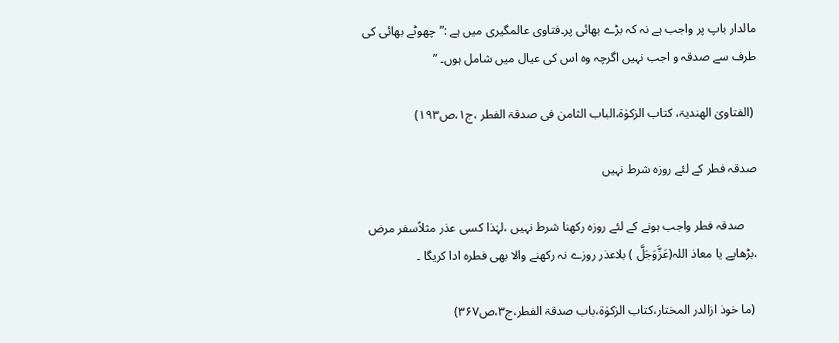مالدار باپ پر واجب ہے نہ کہ بڑے بھائی پر۔فتاوی عالمگیری میں ہے :”چھوٹے بھائی کی طرف سے صدقہ و اجب نہیں اگرچہ وہ اس کی عیال میں شامل ہوں۔ ”

 (الفتاویٰ الھندیۃ، کتاب الزکوٰۃ،الباب الثامن فی صدقۃ الفطر ،ج۱،ص۱۹۳)

صدقہ فطر کے لئے روزہ شرط نہیں

    صدقہ فطر واجب ہونے کے لئے روزہ رکھنا شرط نہیں ،لہٰذا کسی عذر مثلاًسفر مرض ،بڑھاپے یا معاذ اللہ(عَزَّوَجَلَّ ) بلاعذر روزے نہ رکھنے والا بھی فطرہ ادا کریگا ۔

 (ما خوذ ازالدر المختار،کتاب الزکوٰۃ،باب صدقۃ الفطر،ج۳،ص۳۶۷)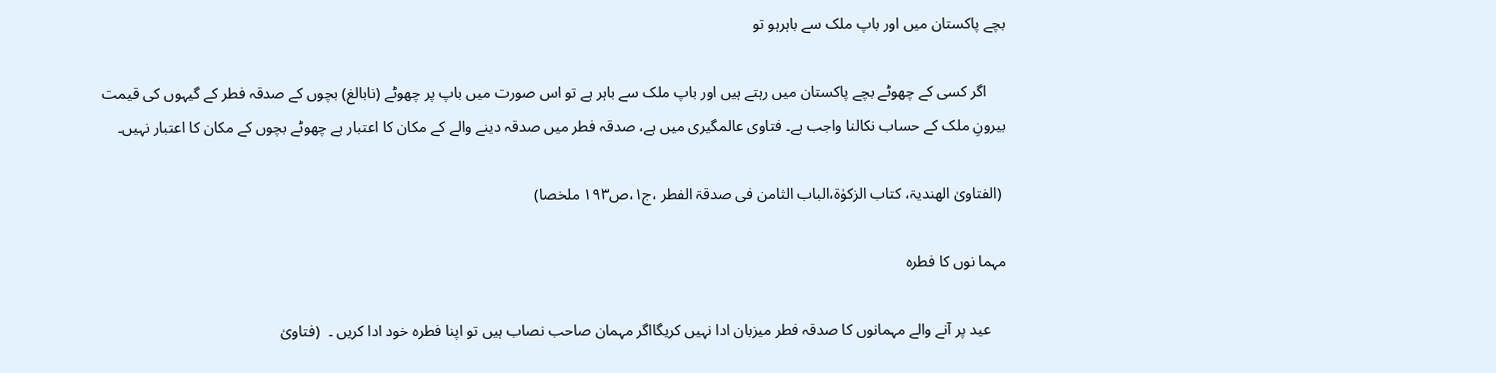بچے پاکستان میں اور باپ ملک سے باہرہو تو

     اگر کسی کے چھوٹے بچے پاکستان میں رہتے ہیں اور باپ ملک سے باہر ہے تو اس صورت میں باپ پر چھوٹے (نابالغ) بچوں کے صدقہ فطر کے گیہوں کی قیمت بیرونِ ملک کے حساب نکالنا واجب ہے۔ فتاوی عالمگیری میں ہے، صدقہ فطر میں صدقہ دینے والے کے مکان کا اعتبار ہے چھوٹے بچوں کے مکان کا اعتبار نہیں۔

 (الفتاویٰ الھندیۃ، کتاب الزکوٰۃ،الباب الثامن فی صدقۃ الفطر ،ج۱،ص۱۹۳ ملخصا)

مہما نوں کا فطرہ

    عید پر آنے والے مہمانوں کا صدقہ فطر میزبان ادا نہیں کریگااگر مہمان صاحب نصاب ہیں تو اپنا فطرہ خود ادا کریں ۔  (فتاویٰ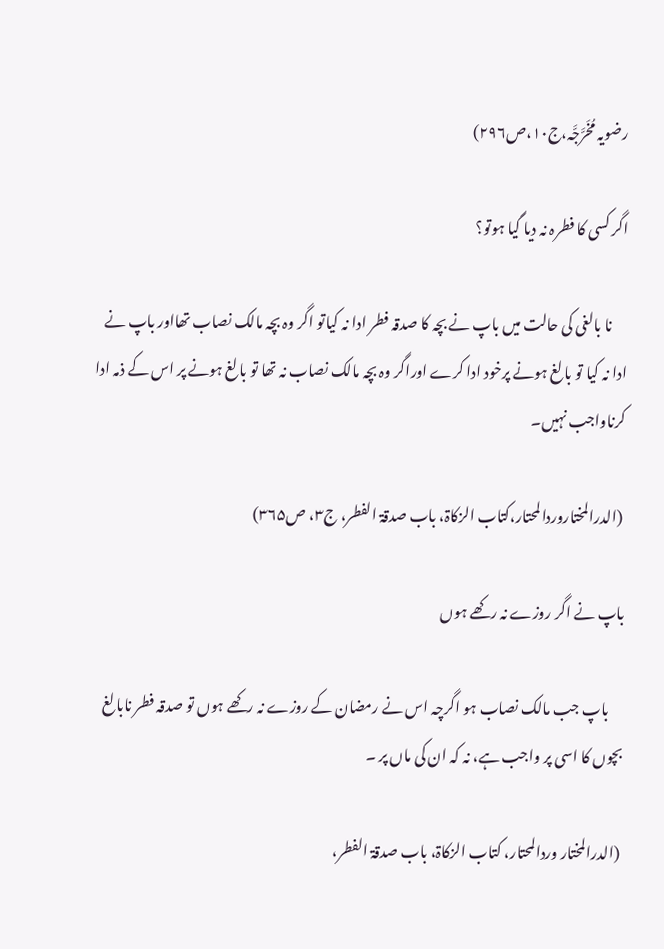رضویہ مُخَرَّجَّہ،ج۱۰،ص۲۹۶)

اگر کسی کا فطرہ نہ دیا گیا ہوتو؟

     نا بالغی کی حالت میں باپ نے بچہ کا صدقہ فطر ادا نہ کیاتو اگر وہ بچہ مالک نصاب تھااور باپ نے ادا نہ کیا تو بالغ ہونے پرخود ادا کرے اوراگر وہ بچہ مالک نصاب نہ تھا تو بالغ ہونے پر اس کے ذمہ ادا کرناواجب نہیں۔

 (الدرالمختاروردالمحتار،کتاب الزکاۃ، باب صدقۃ الفطر، ج۳، ص۳۶۵)

باپ نے اگر روزے نہ رکھے ہوں

     باپ جب مالک نصاب ہو اگرچہ اس نے رمضان کے روزے نہ رکھے ہوں تو صدقہ فطر نابالغ بچوں کا اسی پر واجب ہے، نہ کہ ان کی ماں پر ۔

 (الدرالمختار وردالمحتار، کتاب الزکاۃ، باب صدقۃ الفطر،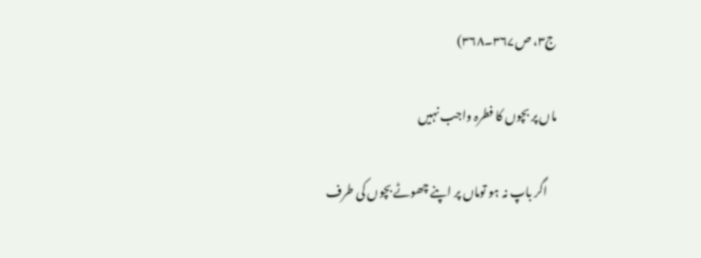ج۳، ص۳۶۷۔۳۶۸)

ماں پر بچوں کا فطرہ واجب نہیں

    اگر باپ نہ ہو توماں پر اپنے چھوٹے بچوں کی طرف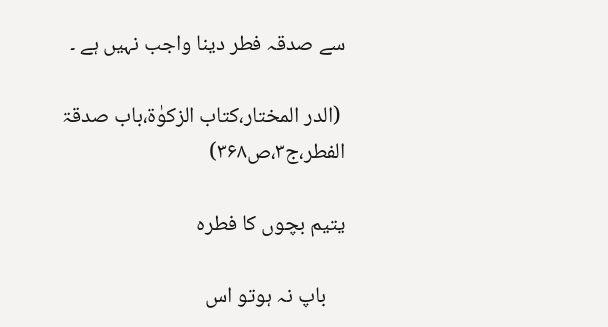سے صدقہ فطر دینا واجب نہیں ہے ۔

 (الدر المختار،کتاب الزکوٰۃ،باب صدقۃ الفطر،ج۳،ص۳۶۸)

یتیم بچوں کا فطرہ

    باپ نہ ہوتو اس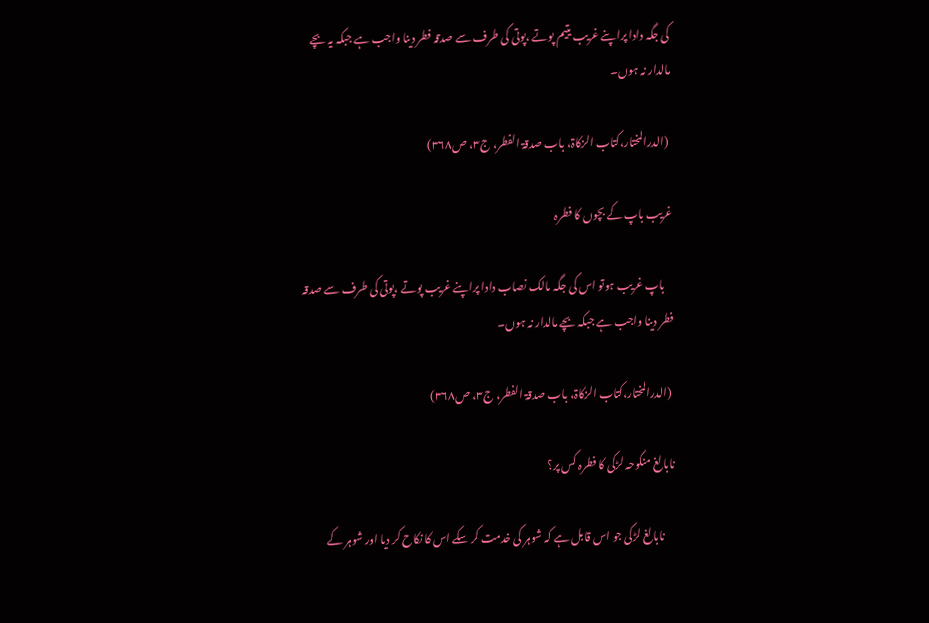کی جگہ دادا پراپنے غریب یتیم پوتے ،پوتی کی طرف سے صدقہ فطر دینا واجب ہے جبکہ یہ بچے مالدار نہ ہوں۔

 (الدرالمختار،کتاب الزکاۃ، باب صدقۃ الفطر، ج۳، ص۳۶۸)

غریب باپ کے بچوں کا فطرہ

    باپ غریب ہوتو اس کی جگہ مالک نصاب دادا پراپنے غریب پوتے ،پوتی کی طرف سے صدقہ فطر دینا واجب ہے جبکہ بچے مالدار نہ ہوں۔

 (الدرالمختار،کتاب الزکاۃ، باب صدقۃ الفطر، ج۳، ص۳۶۸)

نابالغ منکوحہ لڑکی کا فطرہ کس پر؟

     نابالغ لڑکی جو اس قابل ہے کہ شوہر کی خدمت کر سکے اس کا نکاح کر دیا اور شوہر کے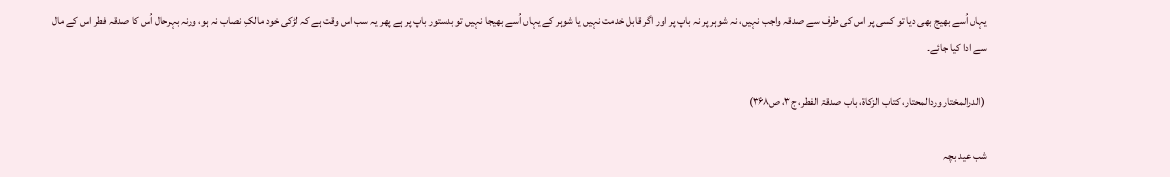یہاں اُسے بھیج بھی دیا تو کسی پر اس کی طرف سے صدقہ واجب نہیں، نہ شوہر پر نہ باپ پر اور اگر قابل خدمت نہیں یا شوہر کے یہاں اُسے بھیجا نہیں تو بدستور باپ پر ہے پھر یہ سب اس وقت ہے کہ لڑکی خود مالکِ نصاب نہ ہو، ورنہ بہرحال اُس کا صدقہ فطر اس کے مال سے ادا کیا جائے۔

 (الدرالمختار وردالمحتار، کتاب الزکاۃ، باب صدقۃ الفطر، ج۳، ص۳۶۸)

شب عید بچہ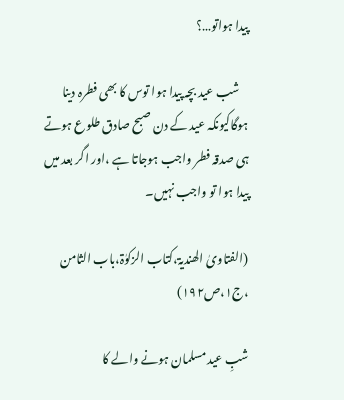پیدا ہواتو…؟

    شب عید بچہ پیدا ہوا توس کا بھی فطرہ دینا ہوگاکیونکہ عید کے دن صبح صادق طلوع ہوتے ہی صدقہ فطر واجب ہوجاتا ہے ،اور اگر بعد میں پیدا ہوا تو واجب نہیں۔

(الفتاویٰ الھندیۃ،کتاب الزکوٰۃ،باب الثامن ،ج۱،ص۱۹۲)

شبِ عید مسلمان ہونے والے کا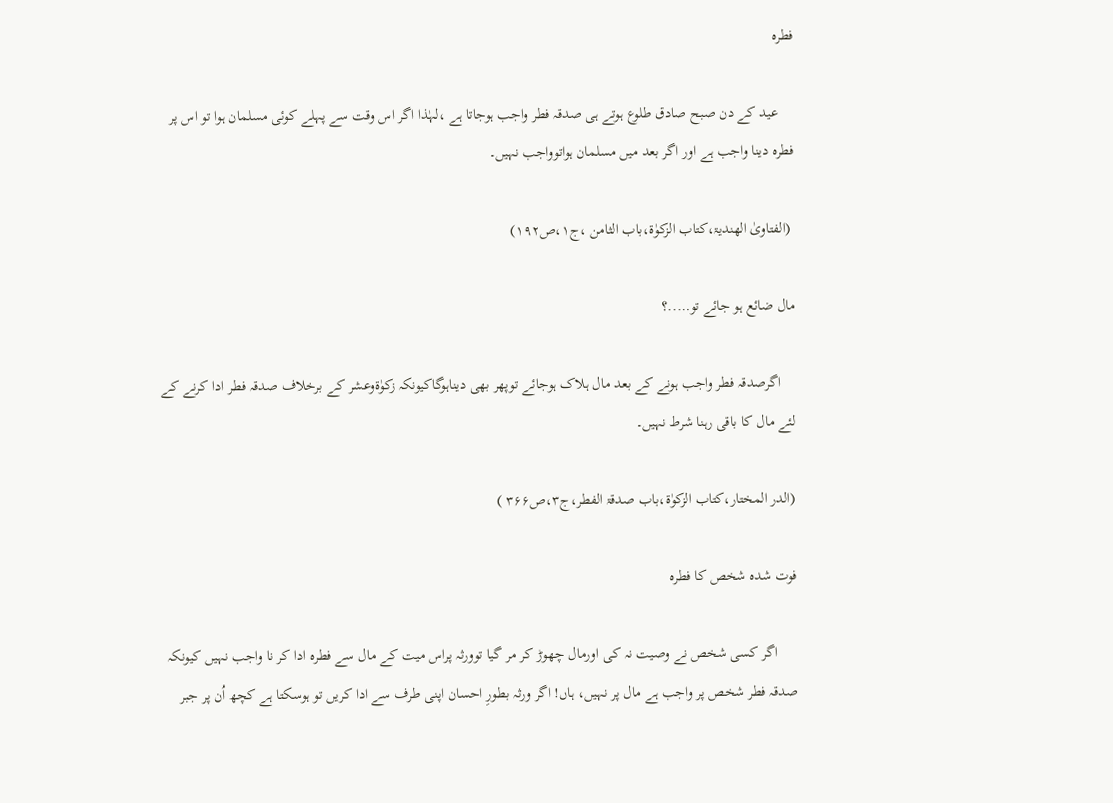فطرہ

    عید کے دن صبح صادق طلوع ہوتے ہی صدقہ فطر واجب ہوجاتا ہے ،لہٰذا اگر اس وقت سے پہلے کوئی مسلمان ہوا تو اس پر فطرہ دینا واجب ہے اور اگر بعد میں مسلمان ہواتوواجب نہیں۔

 (الفتاویٰ الھندیۃ،کتاب الزکوٰۃ،باب الثامن ،ج۱،ص۱۹۲)

مال ضائع ہو جائے تو…..؟

    اگرصدقہ فطر واجب ہونے کے بعد مال ہلاک ہوجائے توپھر بھی دیناہوگاکیونکہ زکوٰۃوعشر کے برخلاف صدقہ فطر ادا کرنے کے لئے مال کا باقی رہنا شرط نہیں۔

(الدر المختار،کتاب الزکوٰۃ،باب صدقۃ الفطر،ج۳،ص۳۶۶ )

فوت شدہ شخص کا فطرہ

     اگر کسی شخص نے وصیت نہ کی اورمال چھوڑ کر مر گیا توورثہ پراس میت کے مال سے فطرہ ادا کر نا واجب نہیں کیونکہ صدقہ فطر شخص پر واجب ہے مال پر نہیں، ہاں! اگر ورثہ بطورِ احسان اپنی طرف سے ادا کریں تو ہوسکتا ہے کچھ اُن پر جبر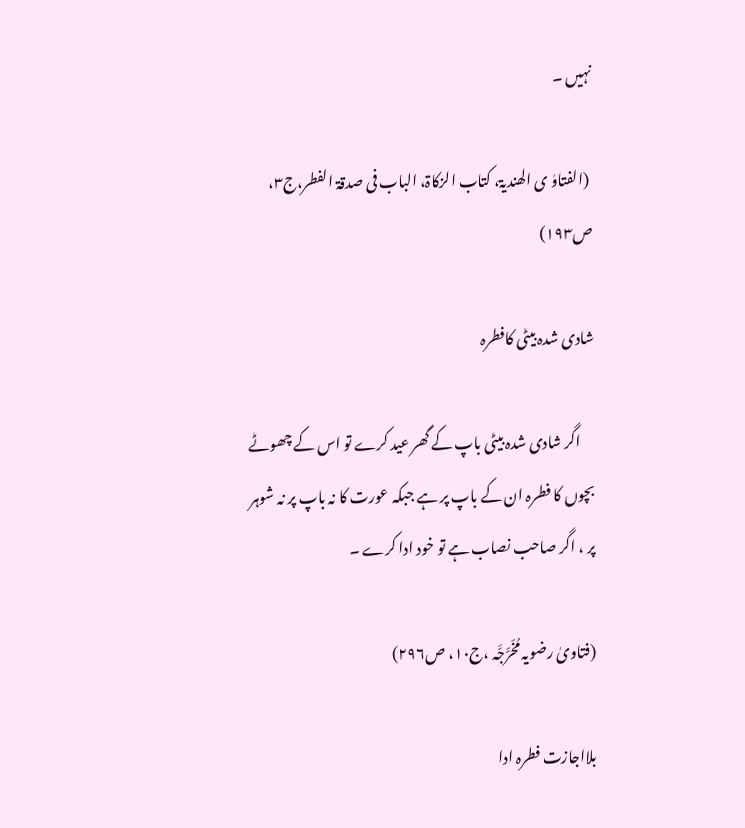نہیں ۔

 (الفتاوٰ ی الھندیۃ، کتاب الزکاۃ، الباب فی صدقۃ الفطر،ج۳، ص۱۹۳)

شادی شدہ بیٹی کافطرہ

     اگر شادی شدہ بیٹی باپ کے گھر عید کرے تو اس کے چھوٹے بچوں کا فطرہ ان کے باپ پر ہے جبکہ عورت کا نہ باپ پر نہ شوہر پر ، اگر صاحب نصاب ہے تو خود ادا کرے ۔

(فتاویٰ رضویہ مُخَرَّجَّہ ،ج۱۰، ص۲۹۶)

بلااجازت فطرہ ادا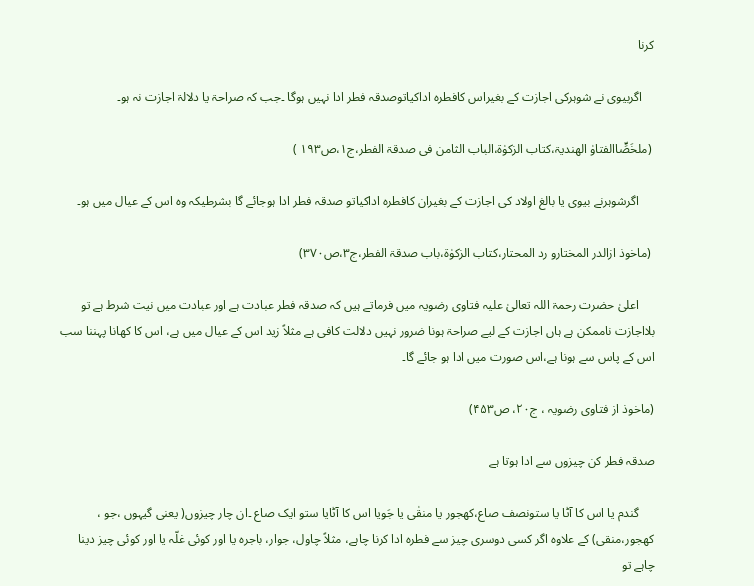کرنا

    اگربیوی نے شوہرکی اجازت کے بغیراس کافطرہ اداکیاتوصدقہ فطر ادا نہیں ہوگا ۔جب کہ صراحۃ یا دلالۃ اجازت نہ ہو۔

 (ملخَصٍّاالفتاوٰ الھندیۃ،کتاب الزکوٰۃ،الباب الثامن فی صدقۃ الفطر،ج۱،ص۱۹۳ )

     اگرشوہرنے بیوی یا بالغ اولاد کی اجازت کے بغیران کافطرہ اداکیاتو صدقہ فطر ادا ہوجائے گا بشرطیکہ وہ اس کے عیال میں ہو۔

 (ماخوذ ازالدر المختارو رد المحتار،کتاب الزکوٰۃ،باب صدقۃ الفطر،ج۳،ص۳۷۰)

     اعلیٰ حضرت رحمۃ اللہ تعالیٰ علیہ فتاوی رضویہ میں فرماتے ہیں کہ صدقہ فطر عبادت ہے اور عبادت میں نیت شرط ہے تو بلااجازت ناممکن ہے ہاں اجازت کے لیے صراحۃ ہونا ضرور نہیں دلالت کافی ہے مثلاً زید اس کے عیال میں ہے، اس کا کھانا پہننا سب اس کے پاس سے ہونا ہے،اس صورت میں ادا ہو جائے گا۔

(ماخوذ از فتاوی رضویہ ، ج۲۰، ص۴۵۳)

صدقہ فطر کن چیزوں سے ادا ہوتا ہے

     گندم یا اس کا آٹا یا ستونصف صاع،کھجور یا منقٰی یا جَویا اس کا آٹایا ستو ایک صاع ۔ان چار چیزوں( یعنی گیہوں ،جو ، کھجور،منقی) کے علاوہ اگر کسی دوسری چیز سے فطرہ ادا کرنا چاہے، مثلاً چاول، جوار، باجرہ یا اور کوئی غلّہ یا اور کوئی چیز دینا چاہے تو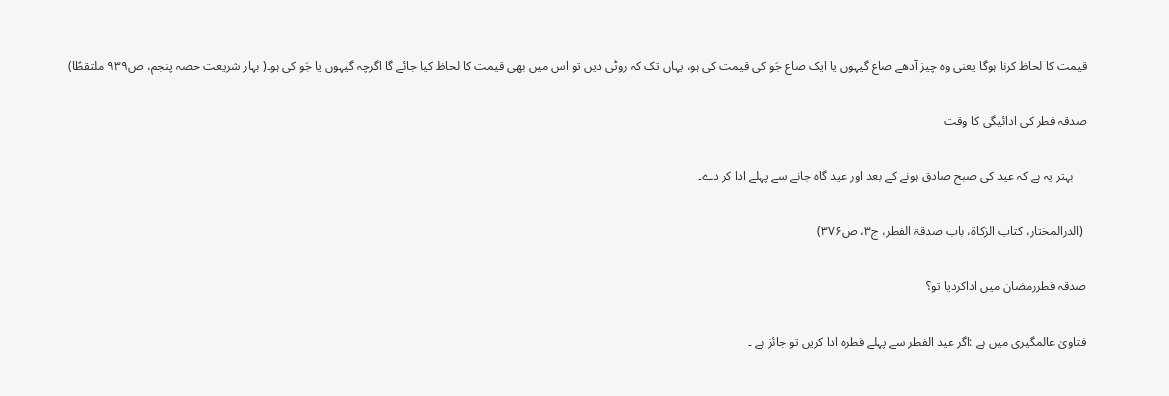قیمت کا لحاظ کرنا ہوگا یعنی وہ چیز آدھے صاع گیہوں یا ایک صاع جَو کی قیمت کی ہو، یہاں تک کہ روٹی دیں تو اس میں بھی قیمت کا لحاظ کیا جائے گا اگرچہ گیہوں یا جَو کی ہو۔( بہار شریعت حصہ پنجم، ص۹۳۹ ملتقطًا)

صدقہ فطر کی ادائیگی کا وقت

    بہتر یہ ہے کہ عید کی صبح صادق ہونے کے بعد اور عید گاہ جانے سے پہلے ادا کر دے۔

 (الدرالمختار، کتاب الزکاۃ، باب صدقۃ الفطر، ج۳، ص۳۷۶)

صدقہ فطررمضان میں اداکردیا تو؟

فتاویٰ عالمگیری میں ہے :اگر عید الفطر سے پہلے فطرہ ادا کریں تو جائز ہے ۔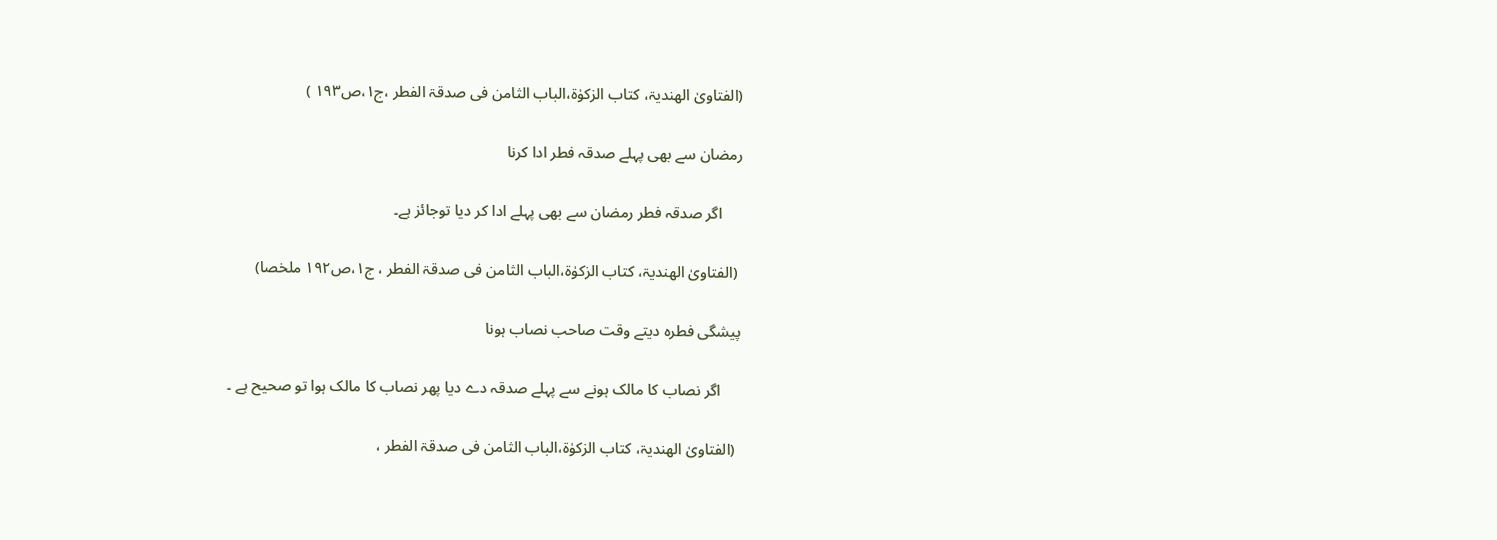(الفتاویٰ الھندیۃ، کتاب الزکوٰۃ،الباب الثامن فی صدقۃ الفطر ،ج۱،ص۱۹۳ )

رمضان سے بھی پہلے صدقہ فطر ادا کرنا

     اگر صدقہ فطر رمضان سے بھی پہلے ادا کر دیا توجائز ہے۔

 (الفتاویٰ الھندیۃ، کتاب الزکوٰۃ،الباب الثامن فی صدقۃ الفطر ، ج۱،ص۱۹۲ ملخصا)

پیشگی فطرہ دیتے وقت صاحب نصاب ہونا

     اگر نصاب کا مالک ہونے سے پہلے صدقہ دے دیا پھر نصاب کا مالک ہوا تو صحیح ہے ۔

 (الفتاویٰ الھندیۃ، کتاب الزکوٰۃ،الباب الثامن فی صدقۃ الفطر ،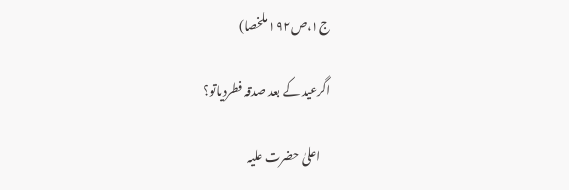ج۱،ص۱۹۲ ملخصا)

اگرعید کے بعد صدقہ فطردیاتو؟

    اعلیٰ حضرت علیہ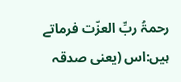رحمۃُ ربِّ العزّت فرماتے ہیں:اس (یعنی صدقہ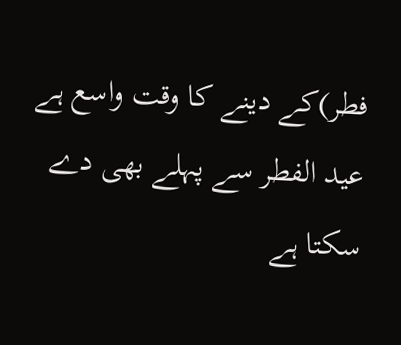فطر)کے دینے کا وقت واسع ہے عید الفطر سے پہلے بھی دے سکتا ہے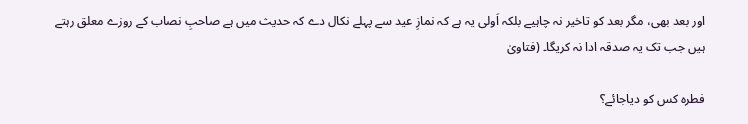اور بعد بھی، مگر بعد کو تاخیر نہ چاہیے بلکہ اَولی یہ ہے کہ نمازِ عید سے پہلے نکال دے کہ حدیث میں ہے صاحبِ نصاب کے روزے معلق رہتے ہیں جب تک یہ صدقہ ادا نہ کریگا۔ (فتاویٰ

فطرہ کس کو دیاجائے؟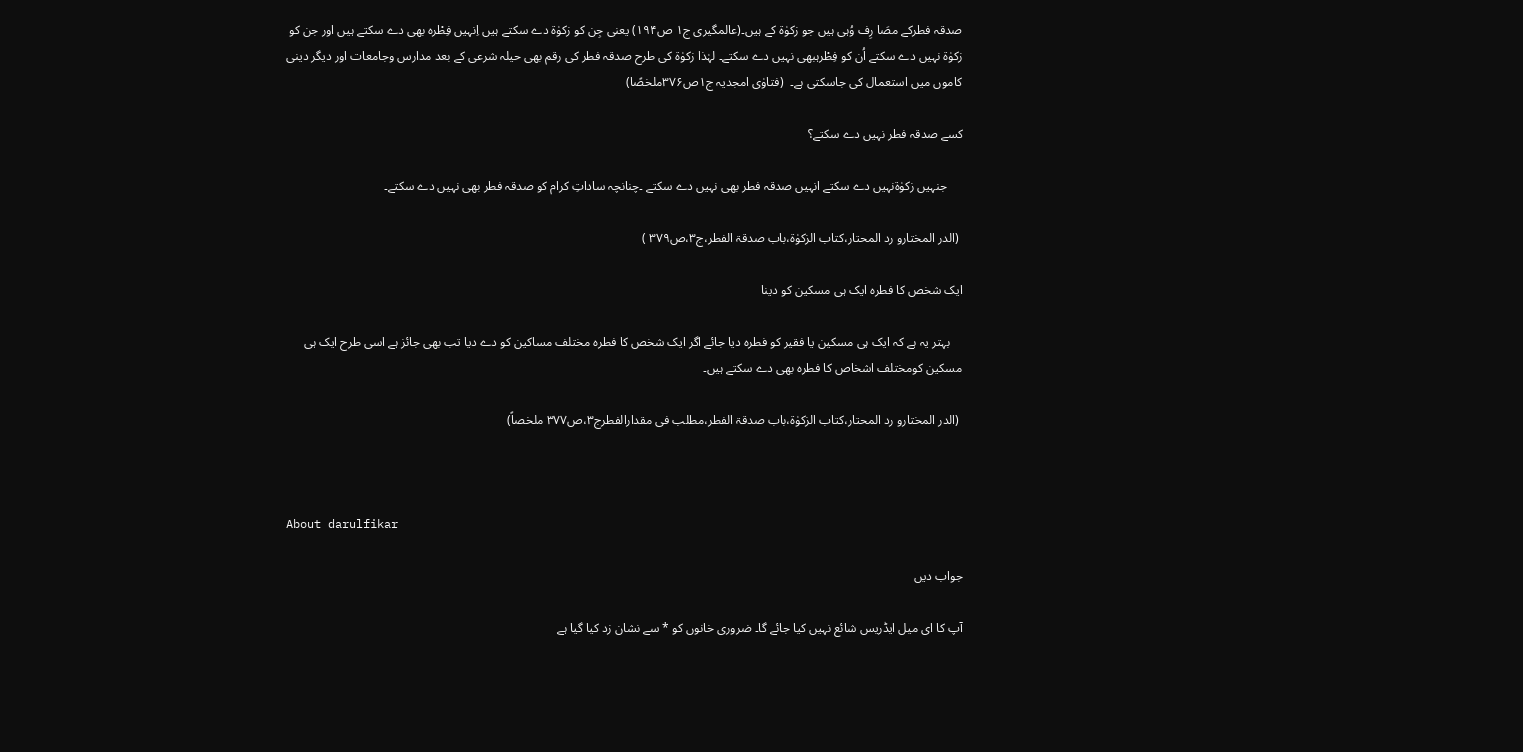صدقہ فطرکے مصَا رِف وُہی ہیں جو زکوٰۃ کے ہیں۔(عالمگیری ج۱ ص۱۹۴) یعنی جِن کو زکوٰۃ دے سکتے ہیں اِنہیں فِطْرہ بھی دے سکتے ہیں اور جن کو زکوٰۃ نہیں دے سکتے اُن کو فِطْرہبھی نہیں دے سکتے۔ لہٰذا زکوٰۃ کی طرح صدقہ فطر کی رقم بھی حیلہ شرعی کے بعد مدارس وجامعات اور دیگر دینی کاموں میں استعمال کی جاسکتی ہے۔  (فتاوٰی امجدیہ ج۱ص۳۷۶ملخصًا)

کسے صدقہ فطر نہیں دے سکتے؟

     جنہیں زکوٰۃنہیں دے سکتے انہیں صدقہ فطر بھی نہیں دے سکتے ۔چنانچہ ساداتِ کرام کو صدقہ فطر بھی نہیں دے سکتے۔

 (الدر المختارو رد المحتار،کتاب الزکوٰۃ،باب صدقۃ الفطر،ج۳،ص۳۷۹ )

ایک شخص کا فطرہ ایک ہی مسکین کو دینا

    بہتر یہ ہے کہ ایک ہی مسکین یا فقیر کو فطرہ دیا جائے اگر ایک شخص کا فطرہ مختلف مساکین کو دے دیا تب بھی جائز ہے اسی طرح ایک ہی مسکین کومختلف اشخاص کا فطرہ بھی دے سکتے ہیں۔

 (الدر المختارو رد المحتار،کتاب الزکوٰۃ،باب صدقۃ الفطر،مطلب فی مقدارالفطرج۳،ص۳۷۷ ملخصاً)



About darulfikar

جواب دیں

آپ کا ای میل ایڈریس شائع نہیں کیا جائے گا۔ ضروری خانوں کو * سے نشان زد کیا گیا ہے